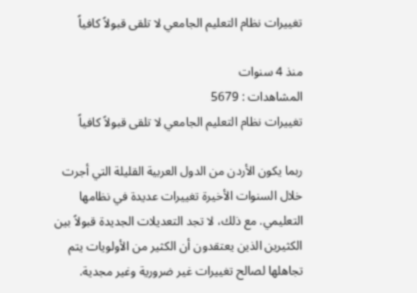تغييرات نظام التعليم الجامعي لا تلقى قبولاً كافياً

منذ 4 سنوات
المشاهدات : 5679
تغييرات نظام التعليم الجامعي لا تلقى قبولاً كافياً

ربما يكون الأردن من الدول العربية القليلة التي أجرت خلال السنوات الأخيرة تغييرات عديدة في نظامها التعليمي. مع ذلك، لا تجد التعديلات الجديدة قبولاً بين الكثيرين الذين يعتقدون أن الكثير من الأولويات يتم تجاهلها لصالح تغييرات غير ضرورية وغير مجدية.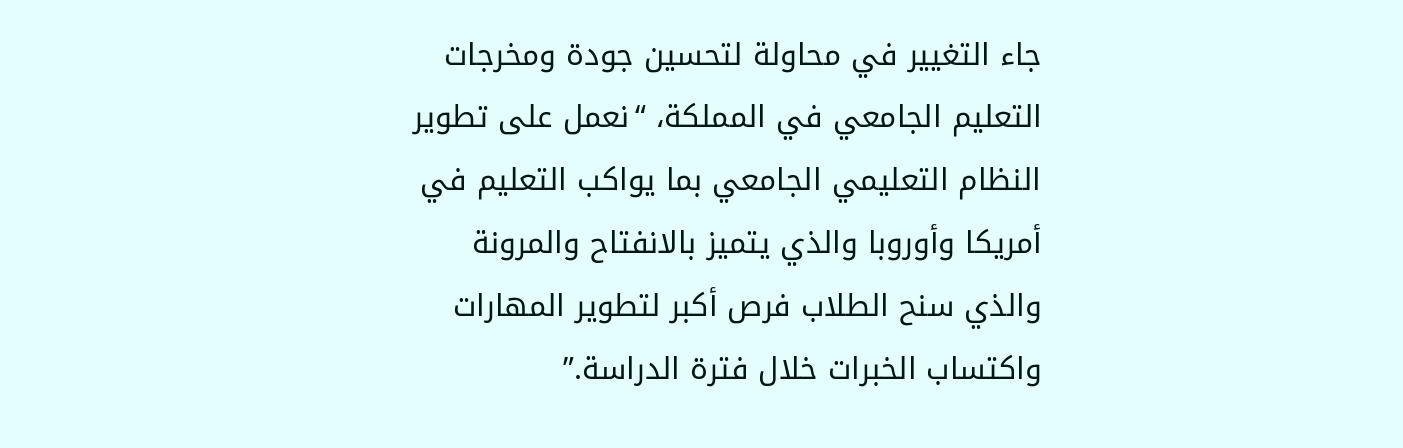جاء التغيير في محاولة لتحسين جودة ومخرجات التعليم الجامعي في المملكة، “نعمل على تطوير النظام التعليمي الجامعي بما يواكب التعليم في أمريكا وأوروبا والذي يتميز بالانفتاح والمرونة والذي سنح الطلاب فرص أكبر لتطوير المهارات واكتساب الخبرات خلال فترة الدراسة.”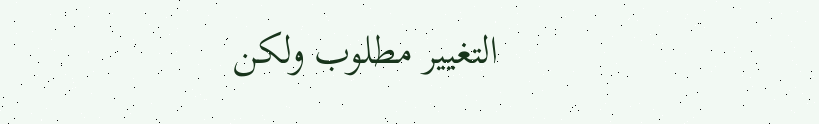التغيير مطلوب ولكن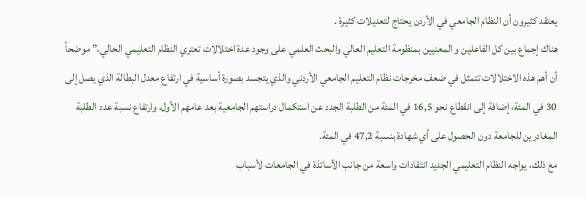يعتقد كثيرون أن النظام الجامعي في الأردن يحتاج لتعديلات كثيرة .
هناك إجماع بين كل الفاعلين و المعنيين بمنظومة التعليم العالي والبحث العلمي على وجود عدة اختلالات تعتري النظام التعليمي الحالي،” موضحاً أن أهم هذه الاختلالات تتمثل في ضعف مخرجات نظام التعليم الجامعي الأردني والذي يتجسد بصورة أساسية في ارتفاع معدل البطالة الذي يصل إلى 30 في المئة، إضافة إلى انقطاع نحو 16,5 في المئة من الطلبة الجدد عن استكمال دراستهم الجامعية بعد عامهم الأول، وارتفاع نسبة عدد الطلبة المغادرين للجامعة دون الحصول على أي شهادة بنسبة 47,2 في المئة.
مع ذلك، يواجه النظام التعليمي الجديد انتقادات واسعة من جانب الأساتذة في الجامعات لأسباب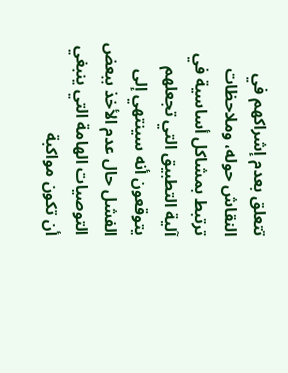تتعلق بعدم إشراكهم في النقاش حوله، وملاحظات ترتبط بمشاكل أساسية في آلية التطبيق التي تجعلهم يتوقعون أنه سينتهي إلى الفشل حال عدم الأخذ ببعض التوصيات الهامة التي ينبغي أن تكون مواكبة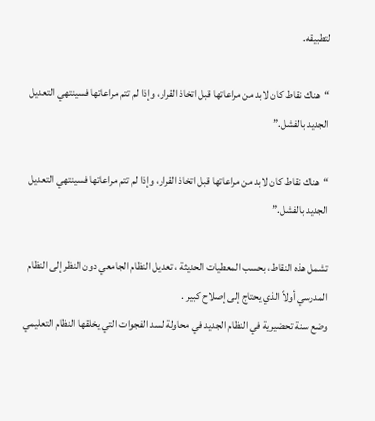لتطبيقه.

“هناك نقاط كان لابد من مراعاتها قبل اتخاذ القرار، وإذا لم تتم مراعاتها فسينتهي التعديل الجديد بالفشل.”

“هناك نقاط كان لابد من مراعاتها قبل اتخاذ القرار، وإذا لم تتم مراعاتها فسينتهي التعديل الجديد بالفشل.”

تشمل هذه النقاط، بحسب المعطيات الحديثة ، تعديل النظام الجامعي دون النظر إلى النظام المدرسي أولاً الذي يحتاج إلى إصلاح كبير .
وضع سنة تحضيرية في النظام الجديد في محاولة لسد الفجوات التي يخلقها النظام التعليمي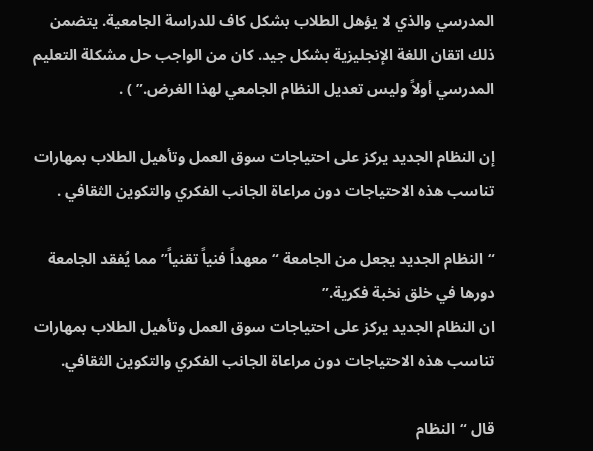المدرسي والذي لا يؤهل الطلاب بشكل كاف للدراسة الجامعية. يتضمن ذلك اتقان اللغة الإنجليزية بشكل جيد. كان من الواجب حل مشكلة التعليم المدرسي أولاً وليس تعديل النظام الجامعي لهذا الغرض.” ) .

إن النظام الجديد يركز على احتياجات سوق العمل وتأهيل الطلاب بمهارات تناسب هذه الاحتياجات دون مراعاة الجانب الفكري والتكوين الثقافي .

“النظام الجديد يجعل من الجامعة “معهداً فنياً تقنياً” مما يُفقد الجامعة دورها في خلق نخبة فكرية.”
ان النظام الجديد يركز على احتياجات سوق العمل وتأهيل الطلاب بمهارات تناسب هذه الاحتياجات دون مراعاة الجانب الفكري والتكوين الثقافي.

قال “النظام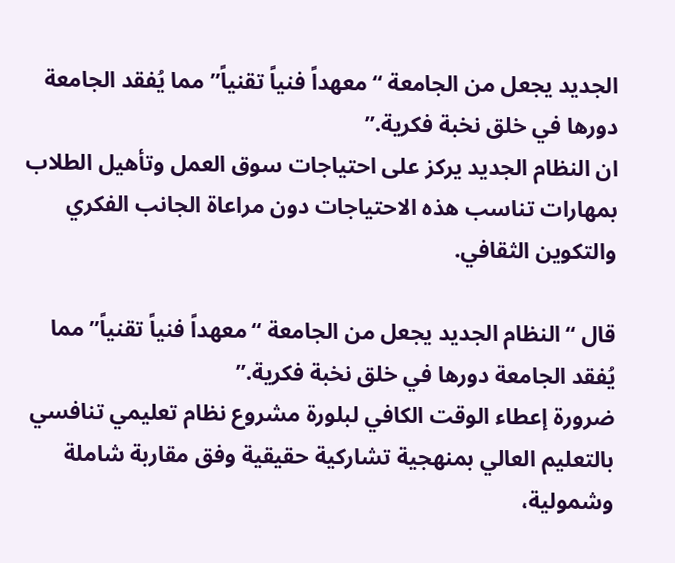الجديد يجعل من الجامعة “معهداً فنياً تقنياً” مما يُفقد الجامعة دورها في خلق نخبة فكرية.”
ان النظام الجديد يركز على احتياجات سوق العمل وتأهيل الطلاب بمهارات تناسب هذه الاحتياجات دون مراعاة الجانب الفكري والتكوين الثقافي.

قال “النظام الجديد يجعل من الجامعة “معهداً فنياً تقنياً” مما يُفقد الجامعة دورها في خلق نخبة فكرية.”
ضرورة إعطاء الوقت الكافي لبلورة مشروع نظام تعليمي تنافسي بالتعليم العالي بمنهجية تشاركية حقيقية وفق مقاربة شاملة وشمولية،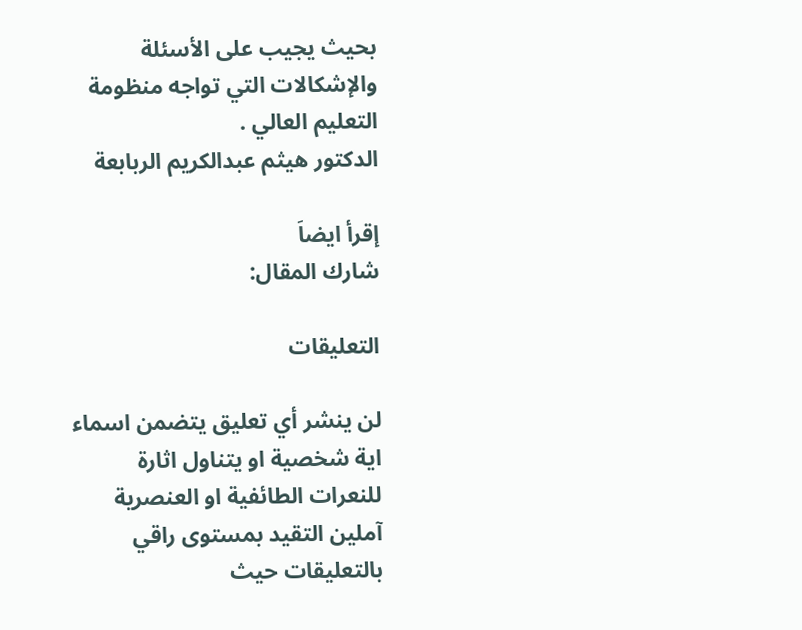بحيث يجيب على الأسئلة والإشكالات التي تواجه منظومة التعليم العالي .
الدكتور هيثم عبدالكريم الربابعة

إقرأ ايضاَ
شارك المقال:

التعليقات

لن ينشر أي تعليق يتضمن اسماء اية شخصية او يتناول اثارة للنعرات الطائفية او العنصرية آملين التقيد بمستوى راقي بالتعليقات حيث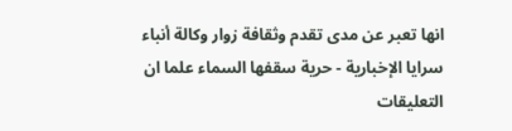انها تعبر عن مدى تقدم وثقافة زوار وكالة أنباء سرايا الإخبارية - حرية سقفها السماء علما ان التعليقات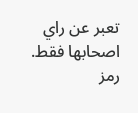تعبر عن راي اصحابها فقط.
رمز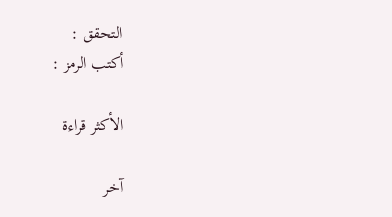التحقق :
أكتب الرمز :

الأكثر قراءة

آخر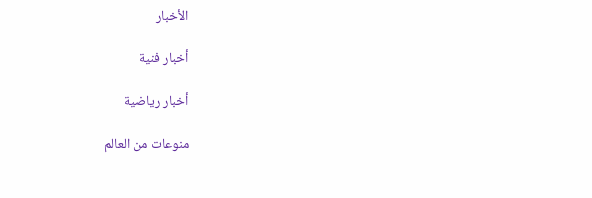الأخبار

أخبار فنية

أخبار رياضية

منوعات من العالم